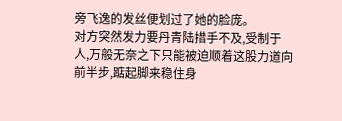旁飞逸的发丝便划过了她的脸庞。
对方突然发力要丹青陆措手不及,受制于人,万般无奈之下只能被迫顺着这股力道向前半步,踮起脚来稳住身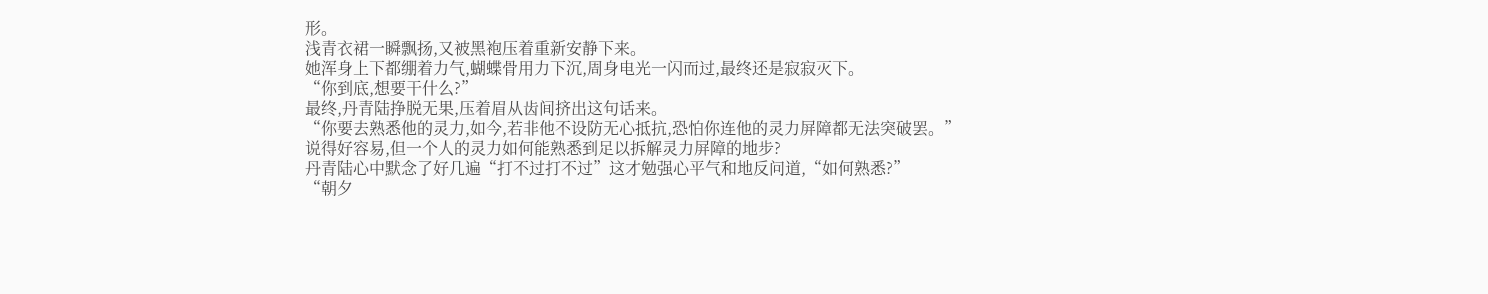形。
浅青衣裙一瞬飘扬,又被黑袍压着重新安静下来。
她浑身上下都绷着力气,蝴蝶骨用力下沉,周身电光一闪而过,最终还是寂寂灭下。
“你到底,想要干什么?”
最终,丹青陆挣脱无果,压着眉从齿间挤出这句话来。
“你要去熟悉他的灵力,如今,若非他不设防无心抵抗,恐怕你连他的灵力屏障都无法突破罢。”
说得好容易,但一个人的灵力如何能熟悉到足以拆解灵力屏障的地步?
丹青陆心中默念了好几遍“打不过打不过”这才勉强心平气和地反问道,“如何熟悉?”
“朝夕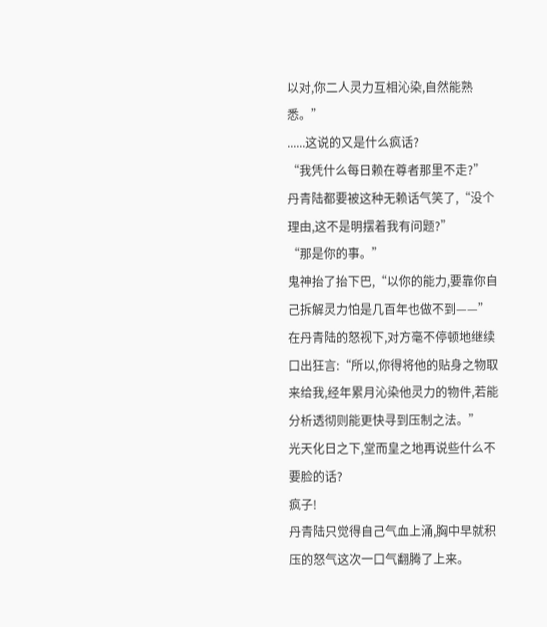以对,你二人灵力互相沁染,自然能熟悉。”
......这说的又是什么疯话?
“我凭什么每日赖在尊者那里不走?”
丹青陆都要被这种无赖话气笑了,“没个理由,这不是明摆着我有问题?”
“那是你的事。”
鬼神抬了抬下巴,“以你的能力,要靠你自己拆解灵力怕是几百年也做不到——”
在丹青陆的怒视下,对方毫不停顿地继续口出狂言:“所以,你得将他的贴身之物取来给我,经年累月沁染他灵力的物件,若能分析透彻则能更快寻到压制之法。”
光天化日之下,堂而皇之地再说些什么不要脸的话?
疯子!
丹青陆只觉得自己气血上涌,胸中早就积压的怒气这次一口气翻腾了上来。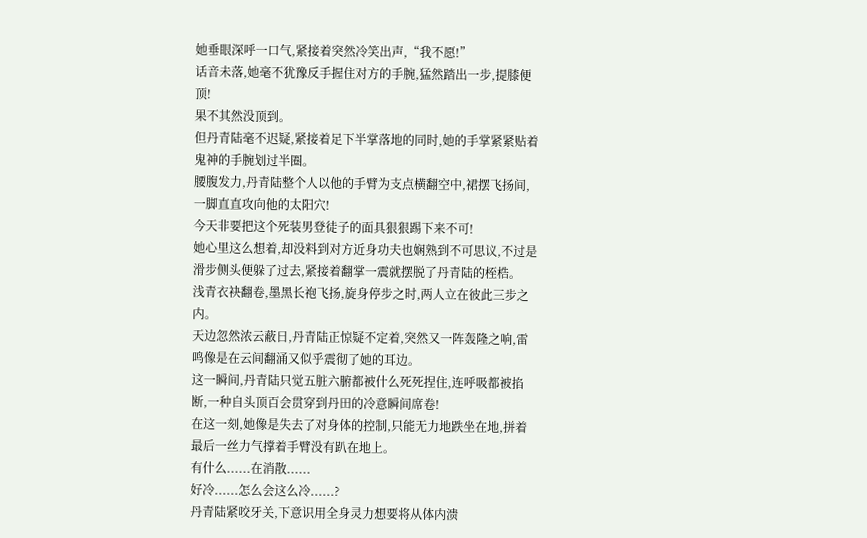她垂眼深呼一口气,紧接着突然冷笑出声,“我不愿!”
话音未落,她毫不犹豫反手握住对方的手腕,猛然踏出一步,提膝便顶!
果不其然没顶到。
但丹青陆毫不迟疑,紧接着足下半掌落地的同时,她的手掌紧紧贴着鬼神的手腕划过半圈。
腰腹发力,丹青陆整个人以他的手臂为支点横翻空中,裙摆飞扬间,一脚直直攻向他的太阳穴!
今天非要把这个死装男登徒子的面具狠狠踢下来不可!
她心里这么想着,却没料到对方近身功夫也娴熟到不可思议,不过是滑步侧头便躲了过去,紧接着翻掌一震就摆脱了丹青陆的桎梏。
浅青衣袂翻卷,墨黑长袍飞扬,旋身停步之时,两人立在彼此三步之内。
天边忽然浓云蔽日,丹青陆正惊疑不定着,突然又一阵轰隆之响,雷鸣像是在云间翻涌又似乎震彻了她的耳边。
这一瞬间,丹青陆只觉五脏六腑都被什么死死捏住,连呼吸都被掐断,一种自头顶百会贯穿到丹田的冷意瞬间席卷!
在这一刻,她像是失去了对身体的控制,只能无力地跌坐在地,拼着最后一丝力气撑着手臂没有趴在地上。
有什么......在消散......
好冷......怎么会这么冷......?
丹青陆紧咬牙关,下意识用全身灵力想要将从体内溃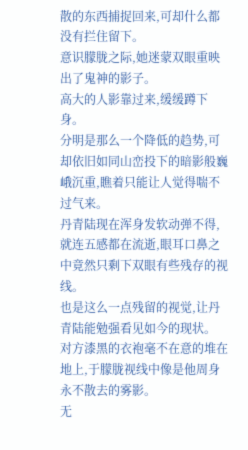散的东西捕捉回来,可却什么都没有拦住留下。
意识朦胧之际,她迷蒙双眼重映出了鬼神的影子。
高大的人影靠过来,缓缓蹲下身。
分明是那么一个降低的趋势,可却依旧如同山峦投下的暗影般巍峨沉重,瞧着只能让人觉得喘不过气来。
丹青陆现在浑身发软动弹不得,就连五感都在流逝,眼耳口鼻之中竟然只剩下双眼有些残存的视线。
也是这么一点残留的视觉,让丹青陆能勉强看见如今的现状。
对方漆黑的衣袍毫不在意的堆在地上,于朦胧视线中像是他周身永不散去的雾影。
无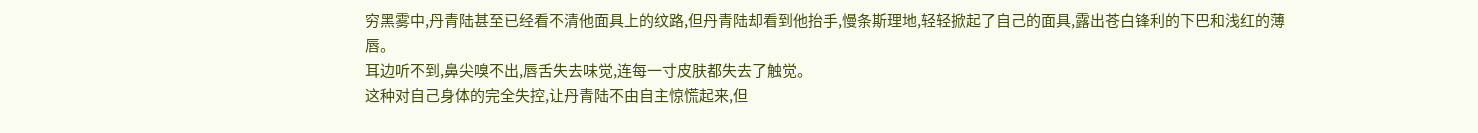穷黑雾中,丹青陆甚至已经看不清他面具上的纹路,但丹青陆却看到他抬手,慢条斯理地,轻轻掀起了自己的面具,露出苍白锋利的下巴和浅红的薄唇。
耳边听不到,鼻尖嗅不出,唇舌失去味觉,连每一寸皮肤都失去了触觉。
这种对自己身体的完全失控,让丹青陆不由自主惊慌起来,但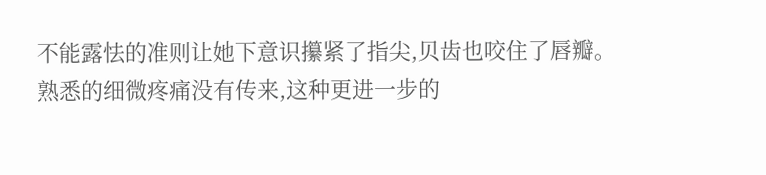不能露怯的准则让她下意识攥紧了指尖,贝齿也咬住了唇瓣。
熟悉的细微疼痛没有传来,这种更进一步的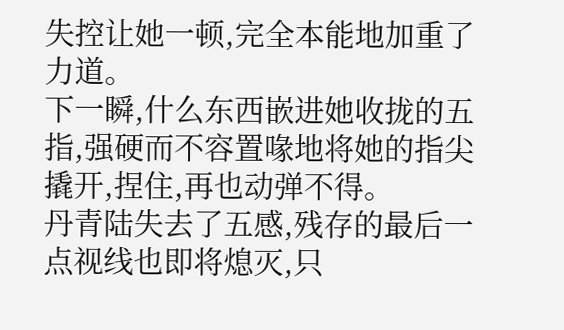失控让她一顿,完全本能地加重了力道。
下一瞬,什么东西嵌进她收拢的五指,强硬而不容置喙地将她的指尖撬开,捏住,再也动弹不得。
丹青陆失去了五感,残存的最后一点视线也即将熄灭,只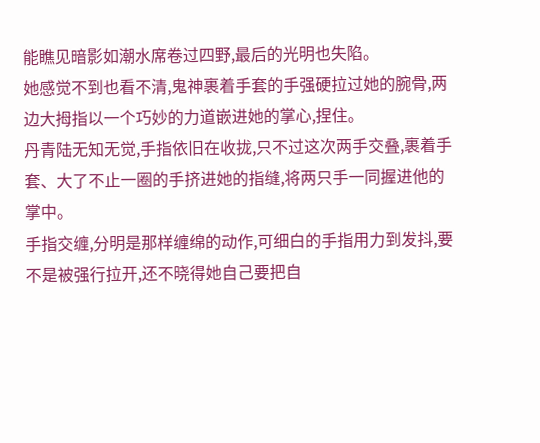能瞧见暗影如潮水席卷过四野,最后的光明也失陷。
她感觉不到也看不清,鬼神裹着手套的手强硬拉过她的腕骨,两边大拇指以一个巧妙的力道嵌进她的掌心,捏住。
丹青陆无知无觉,手指依旧在收拢,只不过这次两手交叠,裹着手套、大了不止一圈的手挤进她的指缝,将两只手一同握进他的掌中。
手指交缠,分明是那样缠绵的动作,可细白的手指用力到发抖,要不是被强行拉开,还不晓得她自己要把自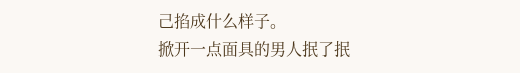己掐成什么样子。
掀开一点面具的男人抿了抿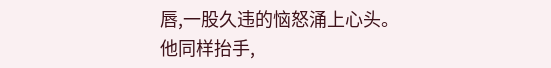唇,一股久违的恼怒涌上心头。
他同样抬手,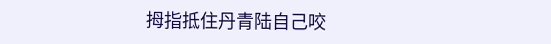拇指抵住丹青陆自己咬